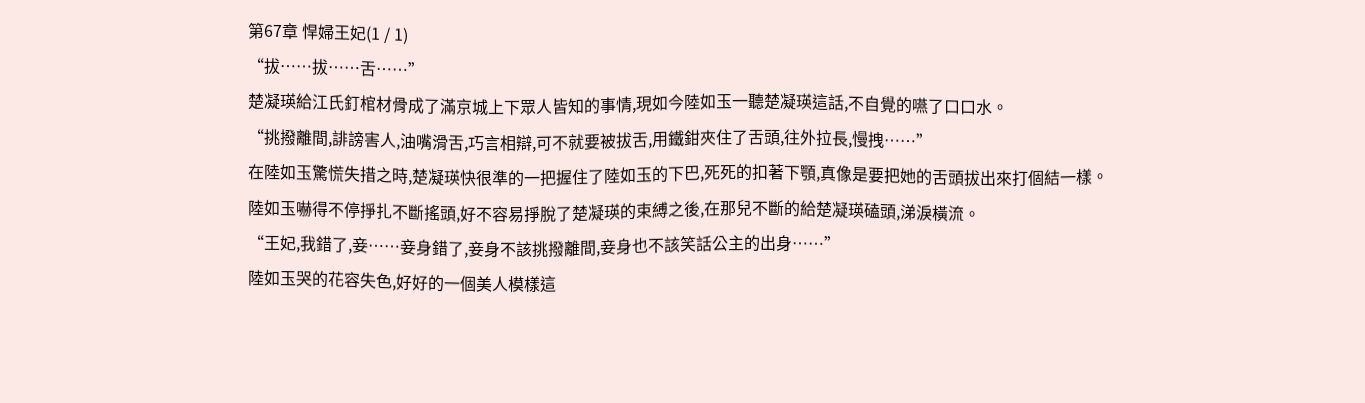第67章 悍婦王妃(1 / 1)
“拔……拔……舌……”
楚凝瑛給江氏釘棺材骨成了滿京城上下眾人皆知的事情,現如今陸如玉一聽楚凝瑛這話,不自覺的嚥了口口水。
“挑撥離間,誹謗害人,油嘴滑舌,巧言相辯,可不就要被拔舌,用鐵鉗夾住了舌頭,往外拉長,慢拽……”
在陸如玉驚慌失措之時,楚凝瑛快很準的一把握住了陸如玉的下巴,死死的扣著下顎,真像是要把她的舌頭拔出來打個結一樣。
陸如玉嚇得不停掙扎不斷搖頭,好不容易掙脫了楚凝瑛的束縛之後,在那兒不斷的給楚凝瑛磕頭,涕淚橫流。
“王妃,我錯了,妾……妾身錯了,妾身不該挑撥離間,妾身也不該笑話公主的出身……”
陸如玉哭的花容失色,好好的一個美人模樣這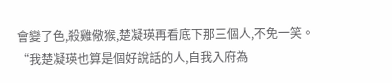會變了色,殺雞儆猴,楚凝瑛再看底下那三個人,不免一笑。
“我楚凝瑛也算是個好說話的人,自我入府為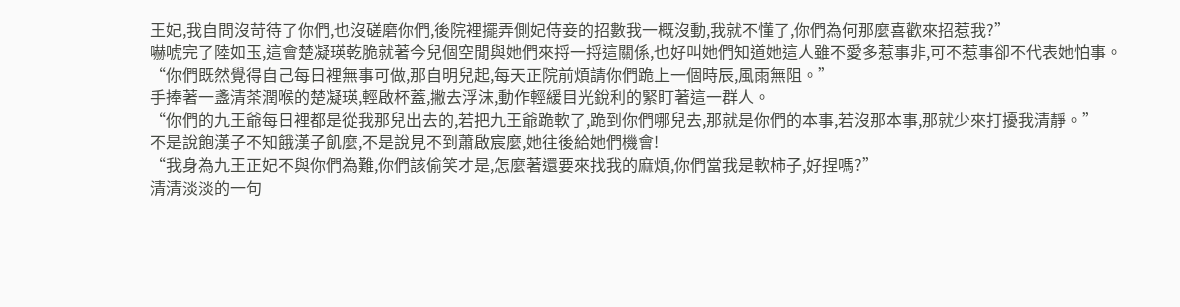王妃,我自問沒苛待了你們,也沒磋磨你們,後院裡擺弄側妃侍妾的招數我一概沒動,我就不懂了,你們為何那麼喜歡來招惹我?”
嚇唬完了陸如玉,這會楚凝瑛乾脆就著今兒個空閒與她們來捋一捋這關係,也好叫她們知道她這人雖不愛多惹事非,可不惹事卻不代表她怕事。
“你們既然覺得自己每日裡無事可做,那自明兒起,每天正院前煩請你們跪上一個時辰,風雨無阻。”
手捧著一盞清茶潤喉的楚凝瑛,輕啟杯蓋,撇去浮沫,動作輕緩目光銳利的緊盯著這一群人。
“你們的九王爺每日裡都是從我那兒出去的,若把九王爺跪軟了,跪到你們哪兒去,那就是你們的本事,若沒那本事,那就少來打擾我清靜。”
不是說飽漢子不知餓漢子飢麼,不是說見不到蕭啟宸麼,她往後給她們機會!
“我身為九王正妃不與你們為難,你們該偷笑才是,怎麼著還要來找我的麻煩,你們當我是軟柿子,好捏嗎?”
清清淡淡的一句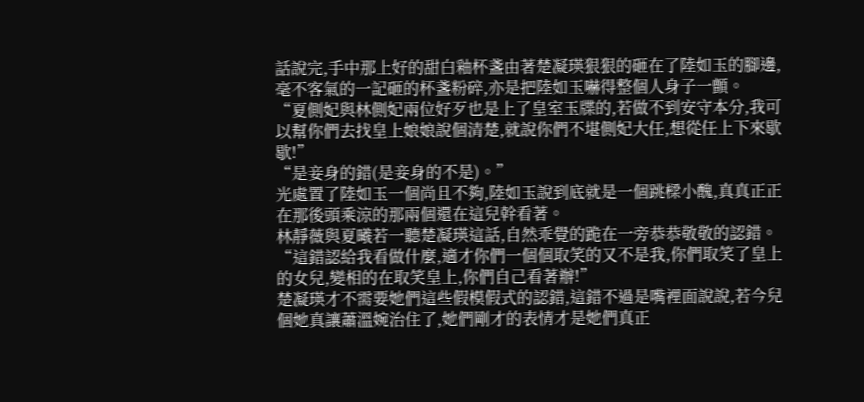話說完,手中那上好的甜白釉杯盞由著楚凝瑛狠狠的砸在了陸如玉的腳邊,毫不客氣的一記砸的杯盞粉碎,亦是把陸如玉嚇得整個人身子一顫。
“夏側妃與林側妃兩位好歹也是上了皇室玉牒的,若做不到安守本分,我可以幫你們去找皇上娘娘說個清楚,就說你們不堪側妃大任,想從任上下來歇歇!”
“是妾身的錯(是妾身的不是)。”
光處置了陸如玉一個尚且不夠,陸如玉說到底就是一個跳樑小醜,真真正正在那後頭乘涼的那兩個還在這兒幹看著。
林靜薇與夏曦若一聽楚凝瑛這話,自然乖覺的跪在一旁恭恭敬敬的認錯。
“這錯認給我看做什麼,適才你們一個個取笑的又不是我,你們取笑了皇上的女兒,變相的在取笑皇上,你們自己看著辦!”
楚凝瑛才不需要她們這些假模假式的認錯,這錯不過是嘴裡面說說,若今兒個她真讓蕭溫婉治住了,她們剛才的表情才是她們真正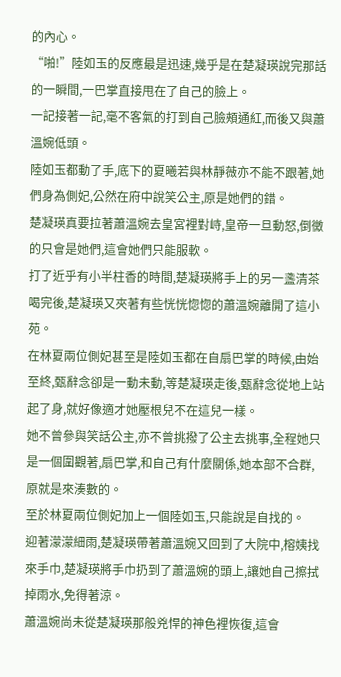的內心。
“啪!”陸如玉的反應最是迅速,幾乎是在楚凝瑛說完那話的一瞬間,一巴掌直接甩在了自己的臉上。
一記接著一記,毫不客氣的打到自己臉頰通紅,而後又與蕭溫婉低頭。
陸如玉都動了手,底下的夏曦若與林靜薇亦不能不跟著,她們身為側妃,公然在府中說笑公主,原是她們的錯。
楚凝瑛真要拉著蕭溫婉去皇宮裡對峙,皇帝一旦動怒,倒黴的只會是她們,這會她們只能服軟。
打了近乎有小半柱香的時間,楚凝瑛將手上的另一盞清茶喝完後,楚凝瑛又夾著有些恍恍惚惚的蕭溫婉離開了這小苑。
在林夏兩位側妃甚至是陸如玉都在自扇巴掌的時候,由始至終,甄辭念卻是一動未動,等楚凝瑛走後,甄辭念從地上站起了身,就好像適才她壓根兒不在這兒一樣。
她不曾參與笑話公主,亦不曾挑撥了公主去挑事,全程她只是一個圍觀著,扇巴掌,和自己有什麼關係,她本部不合群,原就是來湊數的。
至於林夏兩位側妃加上一個陸如玉,只能說是自找的。
迎著濛濛細雨,楚凝瑛帶著蕭溫婉又回到了大院中,榕姨找來手巾,楚凝瑛將手巾扔到了蕭溫婉的頭上,讓她自己擦拭掉雨水,免得著涼。
蕭溫婉尚未從楚凝瑛那般兇悍的神色裡恢復,這會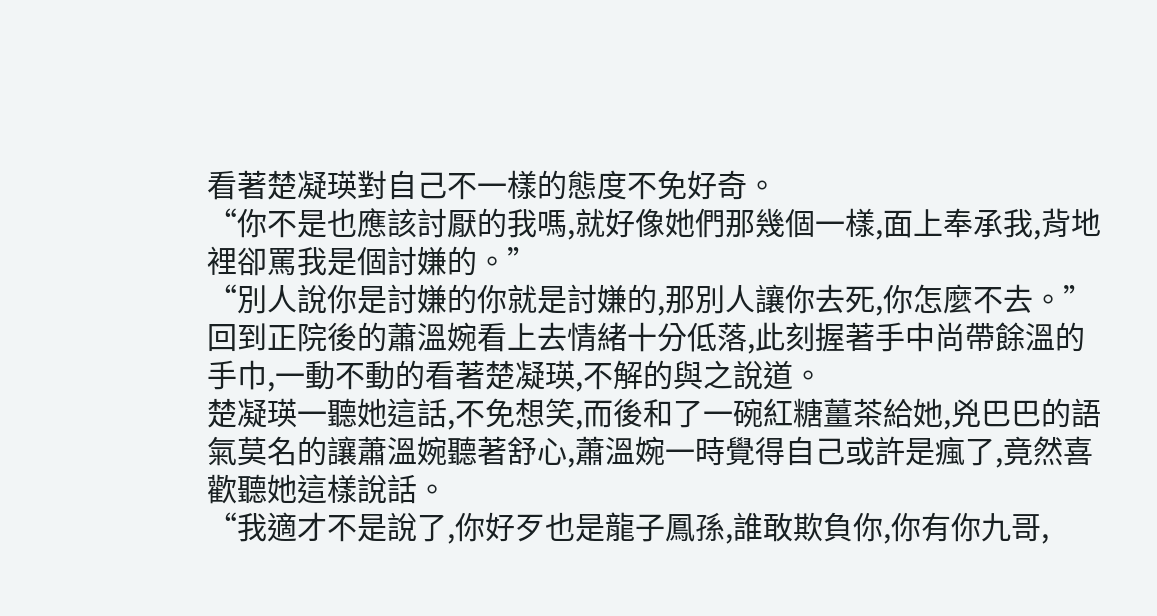看著楚凝瑛對自己不一樣的態度不免好奇。
“你不是也應該討厭的我嗎,就好像她們那幾個一樣,面上奉承我,背地裡卻罵我是個討嫌的。”
“別人說你是討嫌的你就是討嫌的,那別人讓你去死,你怎麼不去。”
回到正院後的蕭溫婉看上去情緒十分低落,此刻握著手中尚帶餘溫的手巾,一動不動的看著楚凝瑛,不解的與之說道。
楚凝瑛一聽她這話,不免想笑,而後和了一碗紅糖薑茶給她,兇巴巴的語氣莫名的讓蕭溫婉聽著舒心,蕭溫婉一時覺得自己或許是瘋了,竟然喜歡聽她這樣說話。
“我適才不是說了,你好歹也是龍子鳳孫,誰敢欺負你,你有你九哥,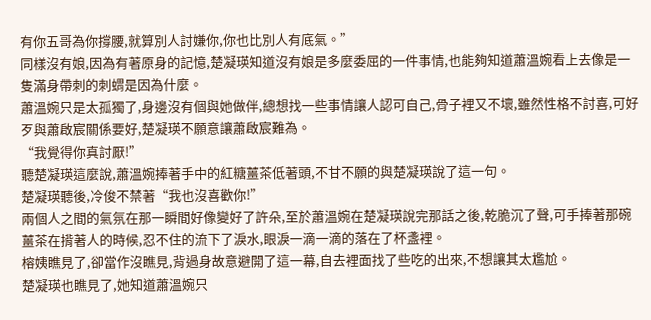有你五哥為你撐腰,就算別人討嫌你,你也比別人有底氣。”
同樣沒有娘,因為有著原身的記憶,楚凝瑛知道沒有娘是多麼委屈的一件事情,也能夠知道蕭溫婉看上去像是一隻滿身帶刺的刺蝟是因為什麼。
蕭溫婉只是太孤獨了,身邊沒有個與她做伴,總想找一些事情讓人認可自己,骨子裡又不壞,雖然性格不討喜,可好歹與蕭啟宸關係要好,楚凝瑛不願意讓蕭啟宸難為。
“我覺得你真討厭!”
聽楚凝瑛這麼說,蕭溫婉捧著手中的紅糖薑茶低著頭,不甘不願的與楚凝瑛說了這一句。
楚凝瑛聽後,冷俊不禁著“我也沒喜歡你!”
兩個人之間的氣氛在那一瞬間好像變好了許朵,至於蕭溫婉在楚凝瑛說完那話之後,乾脆沉了聲,可手捧著那碗薑茶在揹著人的時候,忍不住的流下了淚水,眼淚一滴一滴的落在了杯盞裡。
榕姨瞧見了,卻當作沒瞧見,背過身故意避開了這一幕,自去裡面找了些吃的出來,不想讓其太尷尬。
楚凝瑛也瞧見了,她知道蕭溫婉只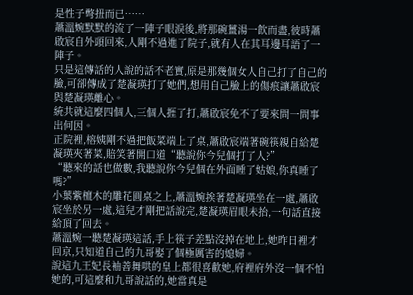是性子彆扭而已……
蕭溫婉默默的流了一陣子眼淚後,將那碗薑湯一飲而盡,彼時蕭啟宸自外頭回來,人剛不過進了院子,就有人在其耳邊耳語了一陣子。
只是這傳話的人說的話不老實,原是那幾個女人自己打了自己的臉,可卻傳成了楚凝瑛打了她們,想用自己臉上的傷痕讓蕭啟宸與楚凝瑛離心。
統共就這麼四個人,三個人捱了打,蕭啟宸免不了要來問一問事出何因。
正院裡,榕姨剛不過把飯菜端上了桌,蕭啟宸端著碗筷親自給楚凝瑛夾著菜,賠笑著開口道“聽說你今兒個打了人?”
“聽來的話也做數,我聽說你今兒個在外面睡了姑娘,你真睡了嗎?”
小葉紫檀木的雕花圓桌之上,蕭溫婉挨著楚凝瑛坐在一處,蕭啟宸坐於另一處,這兒才剛把話說完,楚凝瑛眉眼未抬,一句話直接給頂了回去。
蕭溫婉一聽楚凝瑛這話,手上筷子差點沒掉在地上,她昨日裡才回京,只知道自己的九哥娶了個極厲害的媳婦。
說這九王妃長袖善舞哄的皇上都很喜歡她,府裡府外沒一個不怕她的,可這麼和九哥說話的,她當真是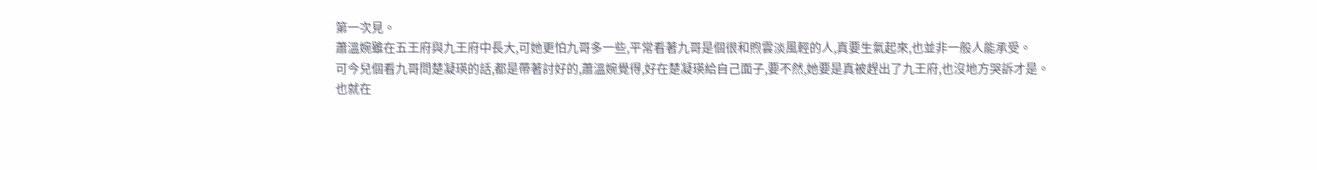第一次見。
蕭溫婉雖在五王府與九王府中長大,可她更怕九哥多一些,平常看著九哥是個很和煦雲淡風輕的人,真要生氣起來,也並非一般人能承受。
可今兒個看九哥問楚凝瑛的話,都是帶著討好的,蕭溫婉覺得,好在楚凝瑛給自己面子,要不然,她要是真被趕出了九王府,也沒地方哭訴才是。
也就在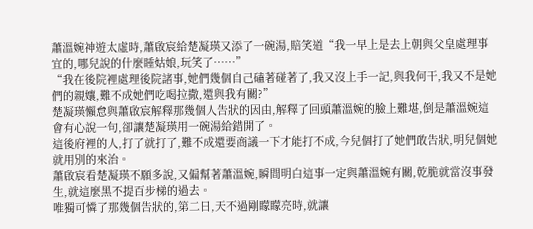蕭溫婉神遊太虛時,蕭啟宸給楚凝瑛又添了一碗湯,賠笑道“我一早上是去上朝與父皇處理事宜的,哪兒說的什麼睡姑娘,玩笑了……”
“我在後院裡處理後院諸事,她們幾個自己磕著碰著了,我又沒上手一記,與我何干,我又不是她們的親孃,難不成她們吃喝拉撒,還與我有關?”
楚凝瑛懶怠與蕭啟宸解釋那幾個人告狀的因由,解釋了回頭蕭溫婉的臉上難堪,倒是蕭溫婉這會有心說一句,卻讓楚凝瑛用一碗湯給錯開了。
這後府裡的人,打了就打了,難不成還要商議一下才能打不成,今兒個打了她們敢告狀,明兒個她就用別的來治。
蕭啟宸看楚凝瑛不願多說,又偏幫著蕭溫婉,瞬間明白這事一定與蕭溫婉有關,乾脆就當沒事發生,就這麼黑不提百步梯的過去。
唯獨可憐了那幾個告狀的,第二日,天不過剛矇矇亮時,就讓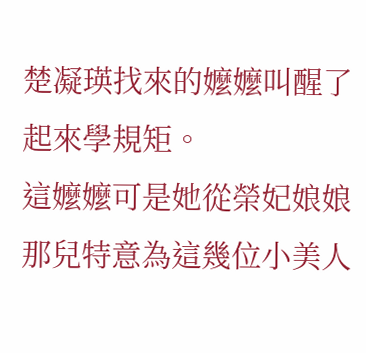楚凝瑛找來的嬤嬤叫醒了起來學規矩。
這嬤嬤可是她從榮妃娘娘那兒特意為這幾位小美人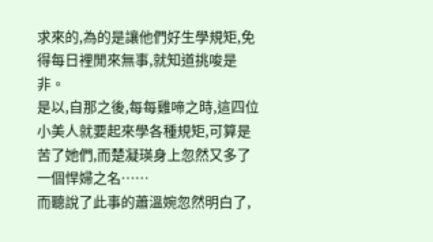求來的,為的是讓他們好生學規矩,免得每日裡閒來無事,就知道挑唆是非。
是以,自那之後,每每雞啼之時,這四位小美人就要起來學各種規矩,可算是苦了她們,而楚凝瑛身上忽然又多了一個悍婦之名……
而聽說了此事的蕭溫婉忽然明白了,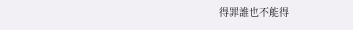得罪誰也不能得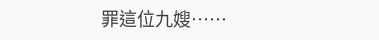罪這位九嫂……